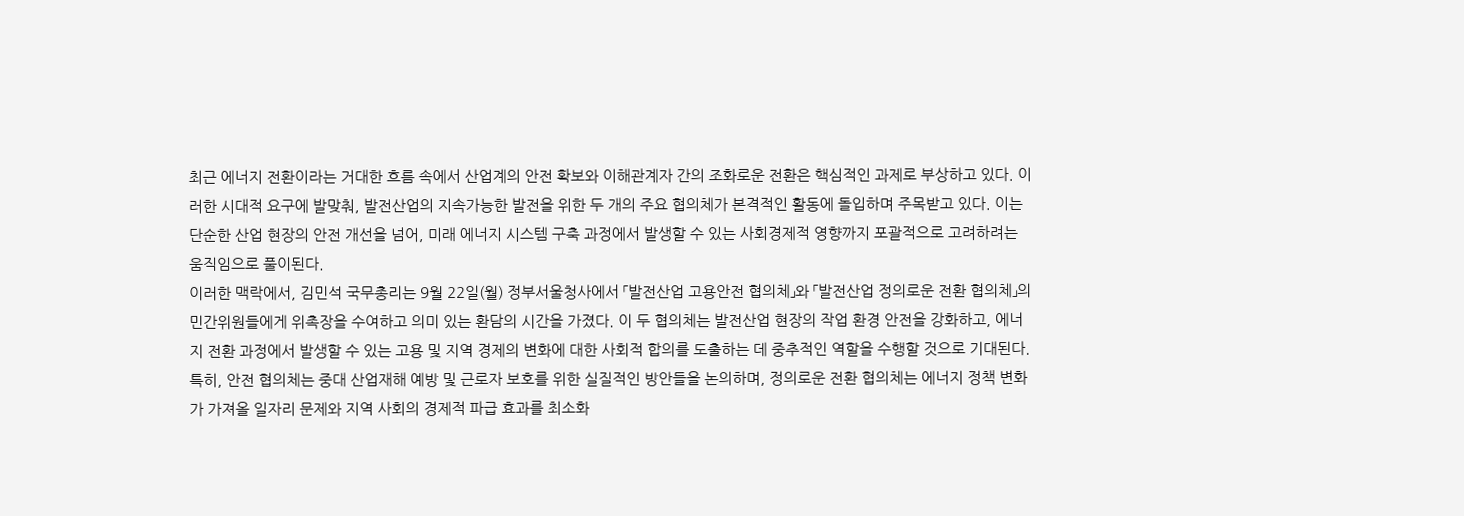최근 에너지 전환이라는 거대한 흐름 속에서 산업계의 안전 확보와 이해관계자 간의 조화로운 전환은 핵심적인 과제로 부상하고 있다. 이러한 시대적 요구에 발맞춰, 발전산업의 지속가능한 발전을 위한 두 개의 주요 협의체가 본격적인 활동에 돌입하며 주목받고 있다. 이는 단순한 산업 현장의 안전 개선을 넘어, 미래 에너지 시스템 구축 과정에서 발생할 수 있는 사회경제적 영향까지 포괄적으로 고려하려는 움직임으로 풀이된다.
이러한 맥락에서, 김민석 국무총리는 9월 22일(월) 정부서울청사에서 「발전산업 고용안전 협의체」와 「발전산업 정의로운 전환 협의체」의 민간위원들에게 위촉장을 수여하고 의미 있는 환담의 시간을 가졌다. 이 두 협의체는 발전산업 현장의 작업 환경 안전을 강화하고, 에너지 전환 과정에서 발생할 수 있는 고용 및 지역 경제의 변화에 대한 사회적 합의를 도출하는 데 중추적인 역할을 수행할 것으로 기대된다. 특히, 안전 협의체는 중대 산업재해 예방 및 근로자 보호를 위한 실질적인 방안들을 논의하며, 정의로운 전환 협의체는 에너지 정책 변화가 가져올 일자리 문제와 지역 사회의 경제적 파급 효과를 최소화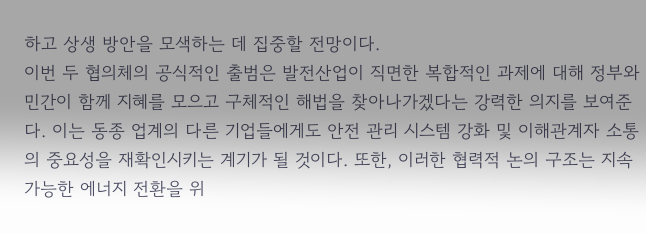하고 상생 방안을 모색하는 데 집중할 전망이다.
이번 두 협의체의 공식적인 출범은 발전산업이 직면한 복합적인 과제에 대해 정부와 민간이 함께 지혜를 모으고 구체적인 해법을 찾아나가겠다는 강력한 의지를 보여준다. 이는 동종 업계의 다른 기업들에게도 안전 관리 시스템 강화 및 이해관계자 소통의 중요성을 재확인시키는 계기가 될 것이다. 또한, 이러한 협력적 논의 구조는 지속가능한 에너지 전환을 위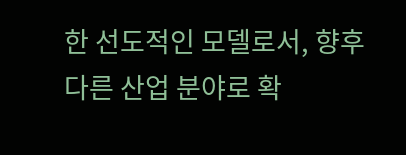한 선도적인 모델로서, 향후 다른 산업 분야로 확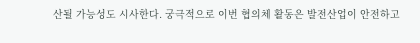산될 가능성도 시사한다. 궁극적으로 이번 협의체 활동은 발전산업이 안전하고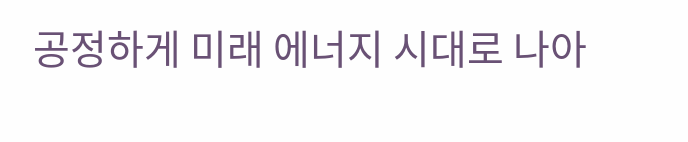공정하게 미래 에너지 시대로 나아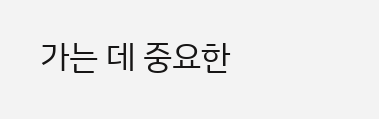가는 데 중요한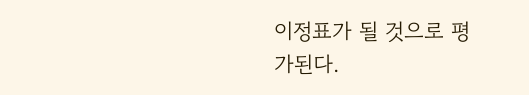이정표가 될 것으로 평가된다.